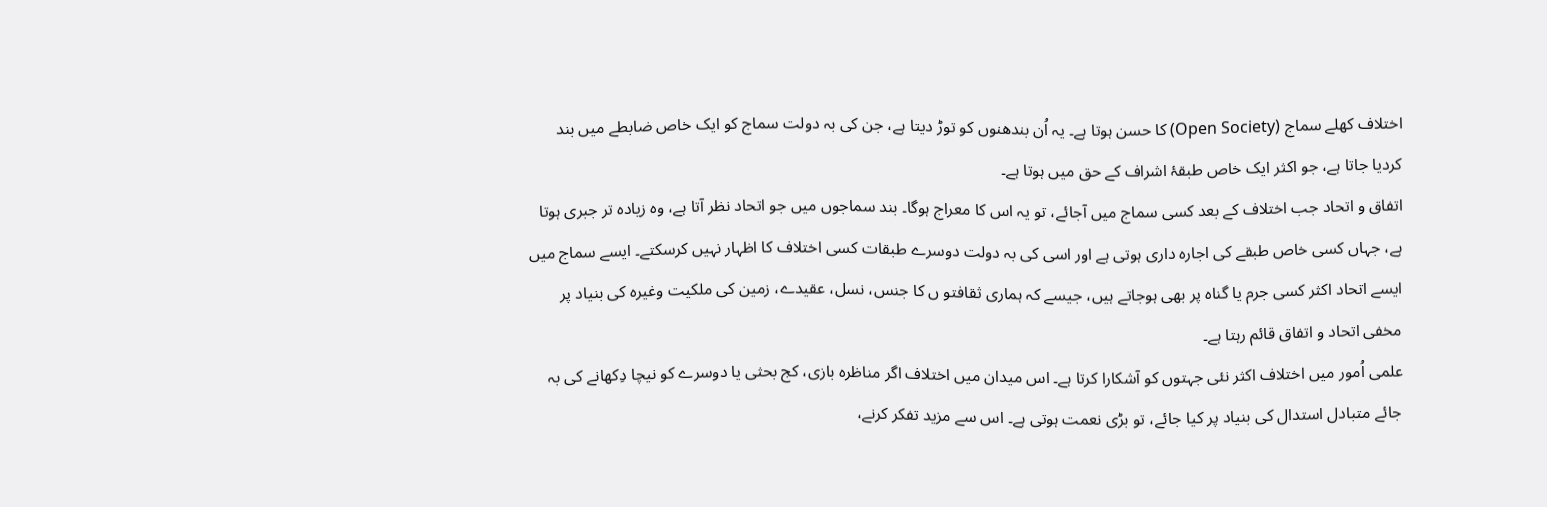اختلاف کھلے سماج (Open Society) کا حسن ہوتا ہے۔ یہ اُن بندھنوں کو توڑ دیتا ہے، جن کی بہ دولت سماج کو ایک خاص ضابطے میں بند کردیا جاتا ہے، جو اکثر ایک خاص طبقۂ اشراف کے حق میں ہوتا ہے۔
اتفاق و اتحاد جب اختلاف کے بعد کسی سماج میں آجائے، تو یہ اس کا معراج ہوگا۔ بند سماجوں میں جو اتحاد نظر آتا ہے، وہ زیادہ تر جبری ہوتا ہے، جہاں کسی خاص طبقے کی اجارہ داری ہوتی ہے اور اسی کی بہ دولت دوسرے طبقات کسی اختلاف کا اظہار نہیں کرسکتے۔ ایسے سماج میں ایسے اتحاد اکثر کسی جرم یا گناہ پر بھی ہوجاتے ہیں، جیسے کہ ہماری ثقافتو ں کا جنس، نسل، عقیدے، زمین کی ملکیت وغیرہ کی بنیاد پر مخفی اتحاد و اتفاق قائم رہتا ہے۔
علمی اُمور میں اختلاف اکثر نئی جہتوں کو آشکارا کرتا ہے۔ اس میدان میں اختلاف اگر مناظرہ بازی، کج بحثی یا دوسرے کو نیچا دِکھانے کی بہ جائے متبادل استدال کی بنیاد پر کیا جائے، تو بڑی نعمت ہوتی ہے۔ اس سے مزید تفکر کرنے،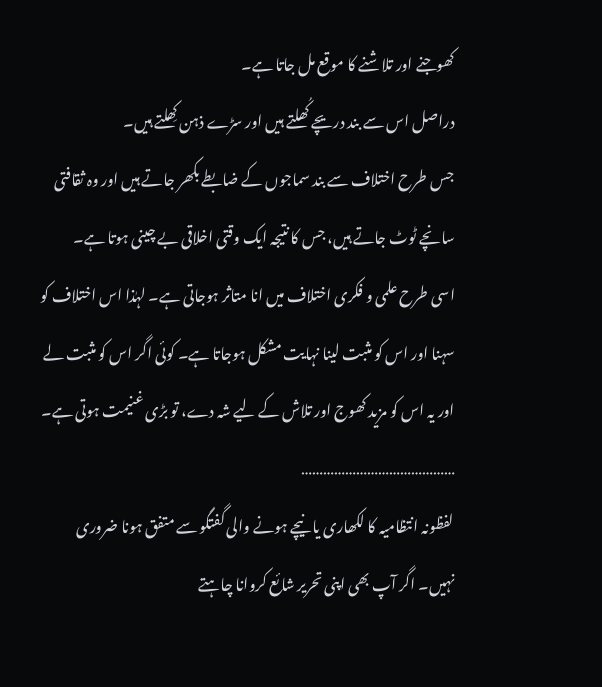کھوجنے اور تلاشنے کا موقع مل جاتا ہے۔
دراصل اس سے بند دریچے کُھلتے ہیں اور سڑے ذہن کِھلتے ہیں۔
جس طرح اختلاف سے بند سماجوں کے ضابطے بکھر جاتے ہیں اور وہ ثقافتی سانچے ٹوٹ جاتے ہیں، جس کا نتیجہ ایک وقتی اخلاقی بے چینی ہوتا ہے۔
اسی طرح علمی و فکری اختلاف میں انا متاثر ہوجاتی ہے۔ لہٰذا اس اختلاف کو سہنا اور اس کو مثبت لینا نہایت مشکل ہوجاتا ہے۔ کوئی اگر اس کو مثبت لے اور یہ اس کو مزید کھوج اور تلاش کے لیے شہ دے، تو بڑی غنیمت ہوتی ہے۔
……………………………………
لفظونہ انتظامیہ کا لکھاری یا نیچے ہونے والی گفتگو سے متفق ہونا ضروری نہیں۔ اگر آپ بھی اپنی تحریر شائع کروانا چاہتے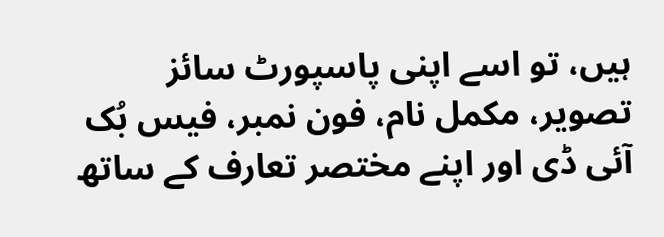ہیں، تو اسے اپنی پاسپورٹ سائز تصویر، مکمل نام، فون نمبر، فیس بُک آئی ڈی اور اپنے مختصر تعارف کے ساتھ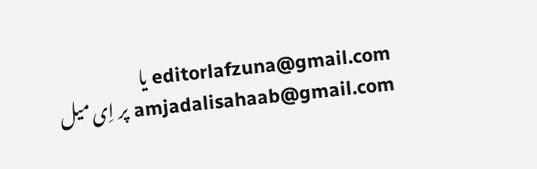editorlafzuna@gmail.com یا amjadalisahaab@gmail.com پر اِی میل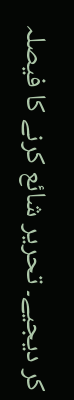کر دیجیے۔ تحریر شائع کرنے کا فیصلہ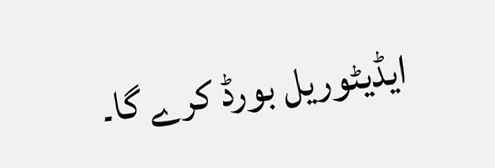ایڈیٹوریل بورڈ کرے گا۔